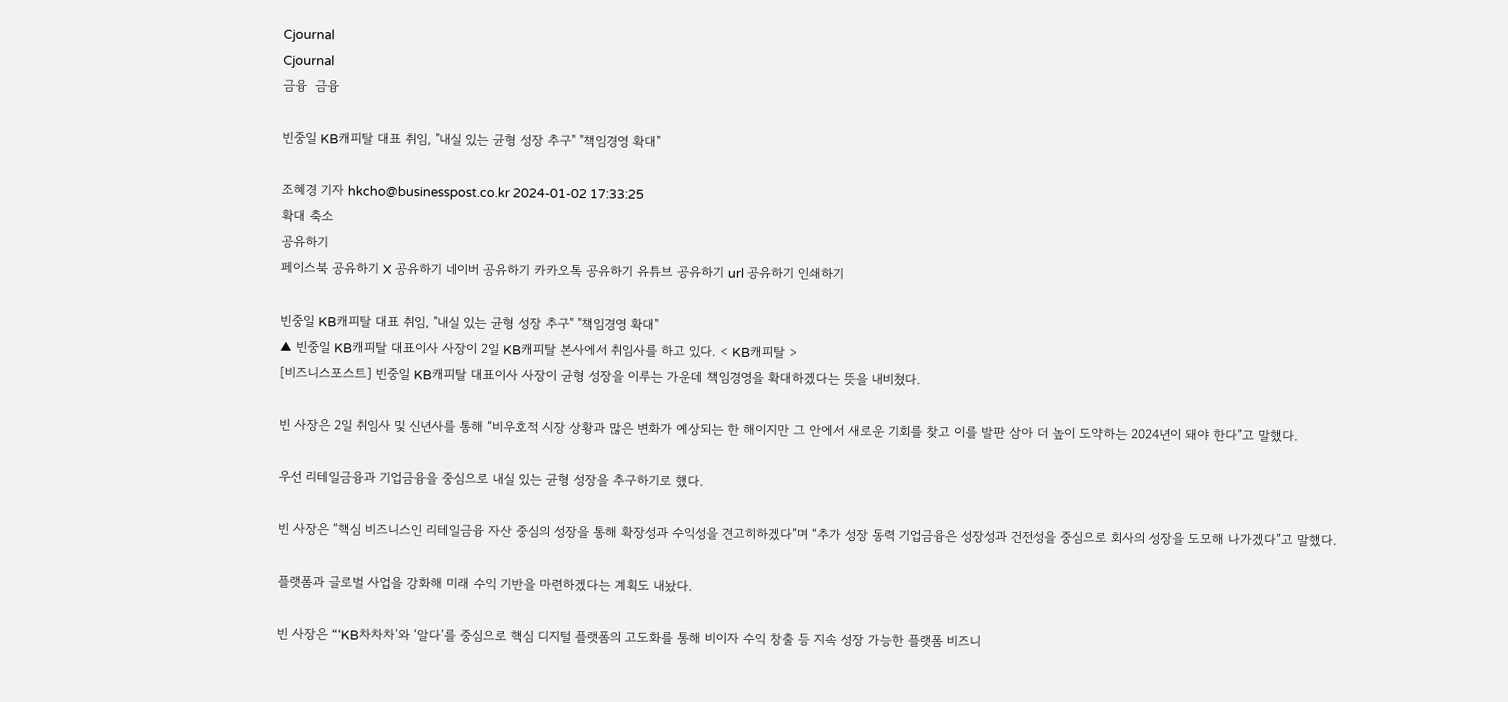Cjournal
Cjournal
금융  금융

빈중일 KB캐피탈 대표 취임, "내실 있는 균형 성장 추구" "책임경영 확대"

조혜경 기자 hkcho@businesspost.co.kr 2024-01-02 17:33:25
확대 축소
공유하기
페이스북 공유하기 X 공유하기 네이버 공유하기 카카오톡 공유하기 유튜브 공유하기 url 공유하기 인쇄하기

빈중일 KB캐피탈 대표 취임, "내실 있는 균형 성장 추구" "책임경영 확대"
▲ 빈중일 KB캐피탈 대표이사 사장이 2일 KB캐피탈 본사에서 취임사를 하고 있다. < KB캐피탈 >
[비즈니스포스트] 빈중일 KB캐피탈 대표이사 사장이 균형 성장을 이루는 가운데 책임경영을 확대하겠다는 뜻을 내비쳤다.

빈 사장은 2일 취임사 및 신년사를 통해 “비우호적 시장 상황과 많은 변화가 예상되는 한 해이지만 그 안에서 새로운 기회를 찾고 이를 발판 삼아 더 높이 도약하는 2024년이 돼야 한다”고 말했다.

우선 리테일금융과 기업금융을 중심으로 내실 있는 균형 성장을 추구하기로 했다.

빈 사장은 “핵심 비즈니스인 리테일금융 자산 중심의 성장을 통해 확장성과 수익성을 견고히하겠다”며 “추가 성장 동력 기업금융은 성장성과 건전성을 중심으로 회사의 성장을 도모해 나가겠다”고 말했다.

플랫폼과 글로벌 사업을 강화해 미래 수익 기반을 마련하겠다는 계획도 내놨다.

빈 사장은 “‘KB차차차’와 ‘알다’를 중심으로 핵심 디지털 플랫폼의 고도화를 통해 비이자 수익 창출 등 지속 성장 가능한 플랫폼 비즈니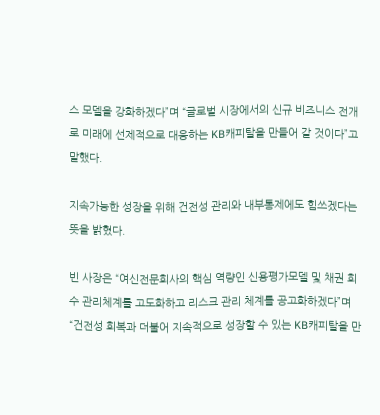스 모델을 강화하겠다”며 “글로벌 시장에서의 신규 비즈니스 전개로 미래에 선제적으로 대응하는 KB캐피탈을 만들어 갈 것이다”고 말했다.

지속가능한 성장을 위해 건전성 관리와 내부통제에도 힘쓰겠다는 뜻을 밝혔다.

빈 사장은 “여신전문회사의 핵심 역량인 신용평가모델 및 채권 회수 관리체계를 고도화하고 리스크 관리 체계를 공고화하겠다”며 “건전성 회복과 더불어 지속적으로 성장할 수 있는 KB캐피탈을 만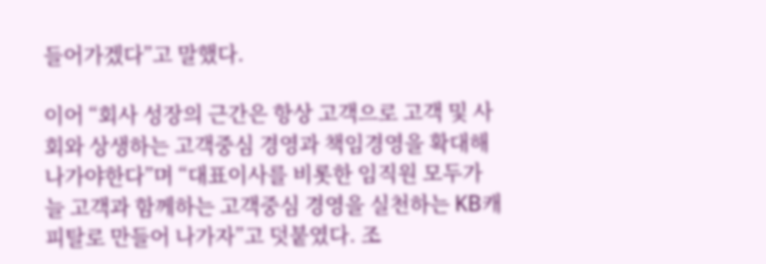들어가겠다”고 말했다.

이어 “회사 성장의 근간은 항상 고객으로 고객 및 사회와 상생하는 고객중심 경영과 책임경영을 확대해 나가야한다”며 “대표이사를 비롯한 임직원 모두가 늘 고객과 함께하는 고객중심 경영을 실천하는 KB캐피탈로 만들어 나가자”고 덧붙였다. 조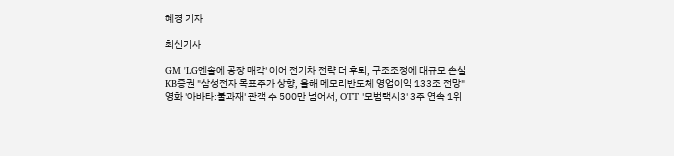혜경 기자

최신기사

GM 'LG엔솔에 공장 매각' 이어 전기차 전략 더 후퇴, 구조조정에 대규모 손실
KB증권 "삼성전자 목표주가 상향, 올해 메모리반도체 영업이익 133조 전망"
영화 '아바타:불과재' 관객 수 500만 넘어서, OTT '모범택시3' 3주 연속 1위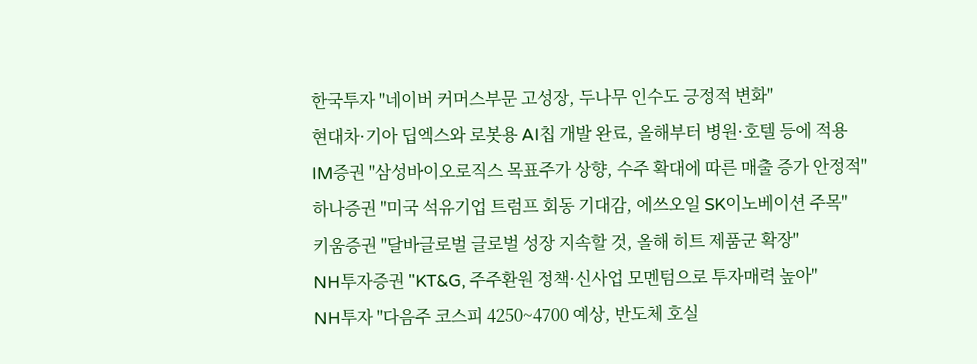한국투자 "네이버 커머스부문 고성장, 두나무 인수도 긍정적 변화"
현대차·기아 딥엑스와 로봇용 AI칩 개발 완료, 올해부터 병원·호텔 등에 적용
IM증권 "삼성바이오로직스 목표주가 상향, 수주 확대에 따른 매출 증가 안정적"
하나증권 "미국 석유기업 트럼프 회동 기대감, 에쓰오일 SK이노베이션 주목"
키움증권 "달바글로벌 글로벌 성장 지속할 것, 올해 히트 제품군 확장"
NH투자증권 "KT&G, 주주환원 정책·신사업 모멘텀으로 투자매력 높아"
NH투자 "다음주 코스피 4250~4700 예상, 반도체 호실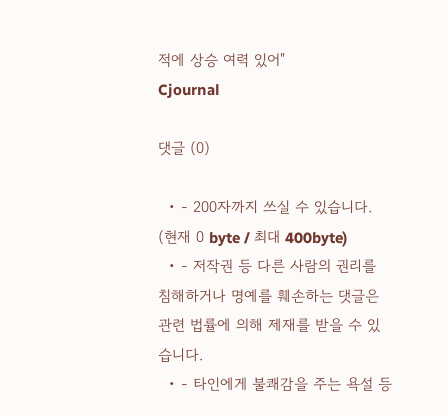적에 상승 여력 있어"
Cjournal

댓글 (0)

  • - 200자까지 쓰실 수 있습니다. (현재 0 byte / 최대 400byte)
  • - 저작권 등 다른 사람의 권리를 침해하거나 명예를 훼손하는 댓글은 관련 법률에 의해 제재를 받을 수 있습니다.
  • - 타인에게 불쾌감을 주는 욕설 등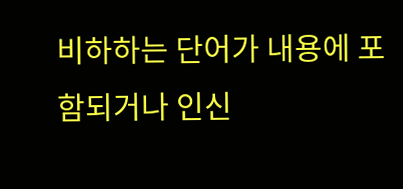비하하는 단어가 내용에 포함되거나 인신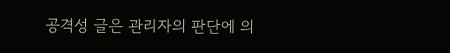공격성 글은 관리자의 판단에 의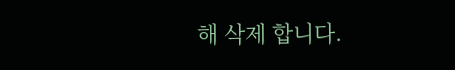해 삭제 합니다.